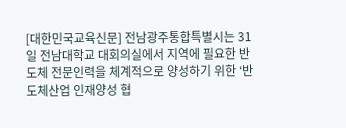[대한민국교육신문] 전남광주통합특별시는 31일 전남대학교 대회의실에서 지역에 필요한 반도체 전문인력을 체계적으로 양성하기 위한 ‘반도체산업 인재양성 협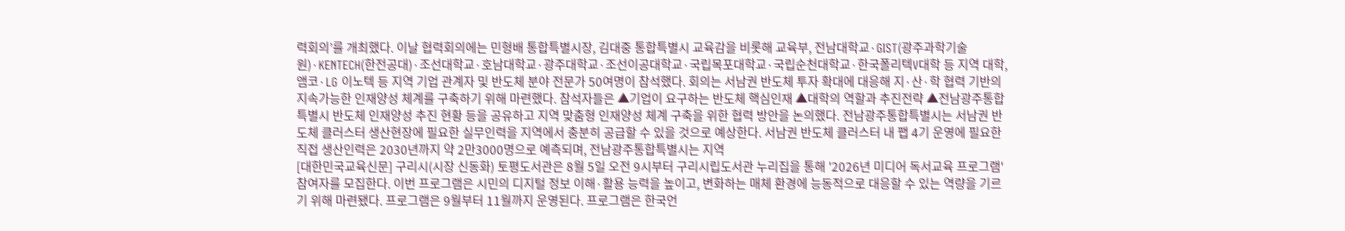력회의’를 개최했다. 이날 협력회의에는 민형배 통합특별시장, 김대중 통합특별시 교육감을 비롯해 교육부, 전남대학교·GIST(광주과학기술원)·KENTECH(한전공대)·조선대학교·호남대학교·광주대학교·조선이공대학교·국립목포대학교·국립순천대학교·한국폴리텍V대학 등 지역 대학, 앰코·LG 이노텍 등 지역 기업 관계자 및 반도체 분야 전문가 50여명이 참석했다. 회의는 서남권 반도체 투자 확대에 대응해 지·산·학 협력 기반의 지속가능한 인재양성 체계를 구축하기 위해 마련했다. 참석자들은 ▲기업이 요구하는 반도체 핵심인재 ▲대학의 역할과 추진전략 ▲전남광주통합특별시 반도체 인재양성 추진 현황 등을 공유하고 지역 맞춤형 인재양성 체계 구축을 위한 협력 방안을 논의했다. 전남광주통합특별시는 서남권 반도체 클러스터 생산현장에 필요한 실무인력을 지역에서 충분히 공급할 수 있을 것으로 예상한다. 서남권 반도체 클러스터 내 팹 4기 운영에 필요한 직접 생산인력은 2030년까지 약 2만3000명으로 예측되며, 전남광주통합특별시는 지역
[대한민국교육신문] 구리시(시장 신동화) 토평도서관은 8월 5일 오전 9시부터 구리시립도서관 누리집을 통해 '2026년 미디어 독서교육 프로그램' 참여자를 모집한다. 이번 프로그램은 시민의 디지털 정보 이해·활용 능력을 높이고, 변화하는 매체 환경에 능동적으로 대응할 수 있는 역량을 기르기 위해 마련됐다. 프로그램은 9월부터 11월까지 운영된다. 프로그램은 한국언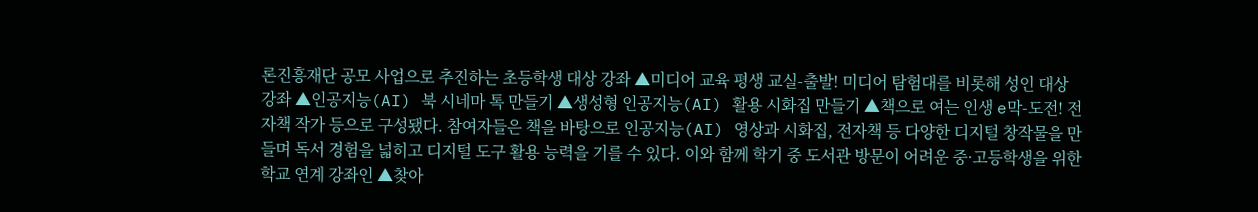론진흥재단 공모 사업으로 추진하는 초등학생 대상 강좌 ▲미디어 교육 평생 교실-출발! 미디어 탐험대를 비롯해 성인 대상 강좌 ▲인공지능(AI) 북 시네마 톡 만들기 ▲생성형 인공지능(AI) 활용 시화집 만들기 ▲책으로 여는 인생 e막-도전! 전자책 작가 등으로 구성됐다. 참여자들은 책을 바탕으로 인공지능(AI) 영상과 시화집, 전자책 등 다양한 디지털 창작물을 만들며 독서 경험을 넓히고 디지털 도구 활용 능력을 기를 수 있다. 이와 함께 학기 중 도서관 방문이 어려운 중·고등학생을 위한 학교 연계 강좌인 ▲찾아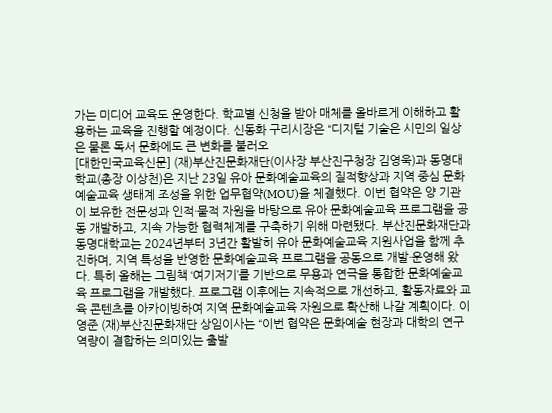가는 미디어 교육도 운영한다. 학교별 신청을 받아 매체를 올바르게 이해하고 활용하는 교육을 진행할 예정이다. 신동화 구리시장은 “디지털 기술은 시민의 일상은 물론 독서 문화에도 큰 변화를 불러오
[대한민국교육신문] (재)부산진문화재단(이사장 부산진구청장 김영욱)과 동명대학교(총장 이상천)은 지난 23일 유아 문화예술교육의 질적향상과 지역 중심 문화예술교육 생태계 조성을 위한 업무협약(MOU)을 체결했다. 이번 협약은 양 기관이 보유한 전문성과 인적·물적 자원을 바탕으로 유아 문화예술교육 프로그램을 공동 개발하고, 지속 가능한 협력체계를 구축하기 위해 마련됐다. 부산진문화재단과 동명대학교는 2024년부터 3년간 활발히 유아 문화예술교육 지원사업을 함께 추진하며, 지역 특성을 반영한 문화예술교육 프로그램을 공동으로 개발·운영해 왔다. 특히 올해는 그림책 ‘여기저기’를 기반으로 무용과 연극을 통합한 문화예술교육 프로그램을 개발했다. 프로그램 이후에는 지속적으로 개선하고, 활동자료와 교육 콘텐츠를 아카이빙하여 지역 문화예술교육 자원으로 확산해 나갈 계획이다. 이영준 (재)부산진문화재단 상임이사는 “이번 협약은 문화예술 현장과 대학의 연구 역량이 결합하는 의미있는 출발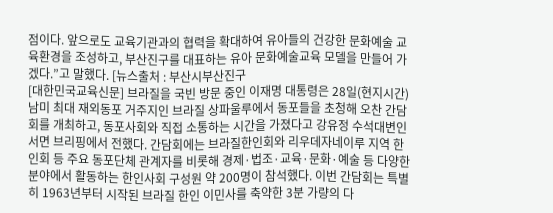점이다. 앞으로도 교육기관과의 협력을 확대하여 유아들의 건강한 문화예술 교육환경을 조성하고, 부산진구를 대표하는 유아 문화예술교육 모델을 만들어 가겠다.”고 말했다. [뉴스출처 : 부산시부산진구
[대한민국교육신문] 브라질을 국빈 방문 중인 이재명 대통령은 28일(현지시간) 남미 최대 재외동포 거주지인 브라질 상파울루에서 동포들을 초청해 오찬 간담회를 개최하고, 동포사회와 직접 소통하는 시간을 가졌다고 강유정 수석대변인 서면 브리핑에서 전했다. 간담회에는 브라질한인회와 리우데자네이루 지역 한인회 등 주요 동포단체 관계자를 비롯해 경제·법조·교육·문화·예술 등 다양한 분야에서 활동하는 한인사회 구성원 약 200명이 참석했다. 이번 간담회는 특별히 1963년부터 시작된 브라질 한인 이민사를 축약한 3분 가량의 다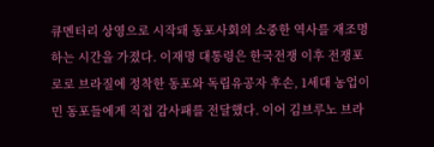큐멘터리 상영으로 시작돼 동포사회의 소중한 역사를 재조명하는 시간을 가졌다. 이재명 대통령은 한국전쟁 이후 전쟁포로로 브라질에 정착한 동포와 독립유공자 후손, 1세대 농업이민 동포들에게 직접 감사패를 전달했다. 이어 김브루노 브라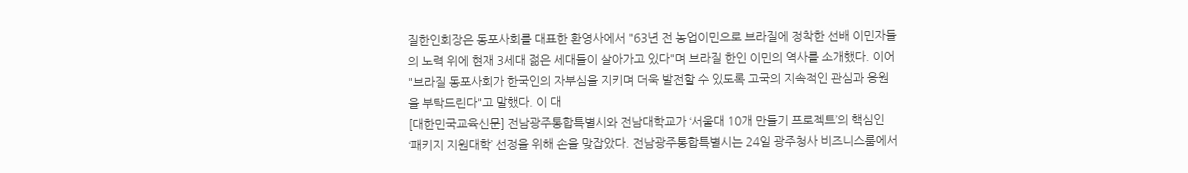질한인회장은 동포사회를 대표한 환영사에서 "63년 전 농업이민으로 브라질에 정착한 선배 이민자들의 노력 위에 현재 3세대 젊은 세대들이 살아가고 있다"며 브라질 한인 이민의 역사를 소개했다. 이어 "브라질 동포사회가 한국인의 자부심을 지키며 더욱 발전할 수 있도록 고국의 지속적인 관심과 응원을 부탁드린다"고 말했다. 이 대
[대한민국교육신문] 전남광주통합특별시와 전남대학교가 ‘서울대 10개 만들기 프로젝트’의 핵심인 ‘패키지 지원대학’ 선정을 위해 손을 맞잡았다. 전남광주통합특별시는 24일 광주청사 비즈니스룸에서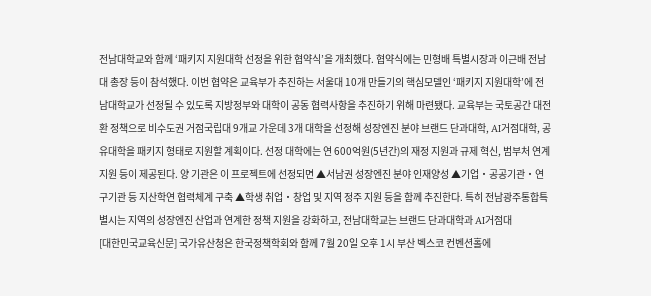전남대학교와 함께 ‘패키지 지원대학 선정을 위한 협약식’을 개최했다. 협약식에는 민형배 특별시장과 이근배 전남대 총장 등이 참석했다. 이번 협약은 교육부가 추진하는 서울대 10개 만들기의 핵심모델인 ‘패키지 지원대학’에 전남대학교가 선정될 수 있도록 지방정부와 대학이 공동 협력사항을 추진하기 위해 마련됐다. 교육부는 국토공간 대전환 정책으로 비수도권 거점국립대 9개교 가운데 3개 대학을 선정해 성장엔진 분야 브랜드 단과대학, AI거점대학, 공유대학을 패키지 형태로 지원할 계획이다. 선정 대학에는 연 600억원(5년간)의 재정 지원과 규제 혁신, 범부처 연계 지원 등이 제공된다. 양 기관은 이 프로젝트에 선정되면 ▲서남권 성장엔진 분야 인재양성 ▲기업‧공공기관‧연구기관 등 지산학연 협력체계 구축 ▲학생 취업‧창업 및 지역 정주 지원 등을 함께 추진한다. 특히 전남광주통합특별시는 지역의 성장엔진 산업과 연계한 정책 지원을 강화하고, 전남대학교는 브랜드 단과대학과 AI거점대
[대한민국교육신문] 국가유산청은 한국정책학회와 함께 7월 20일 오후 1시 부산 벡스코 컨벤션홀에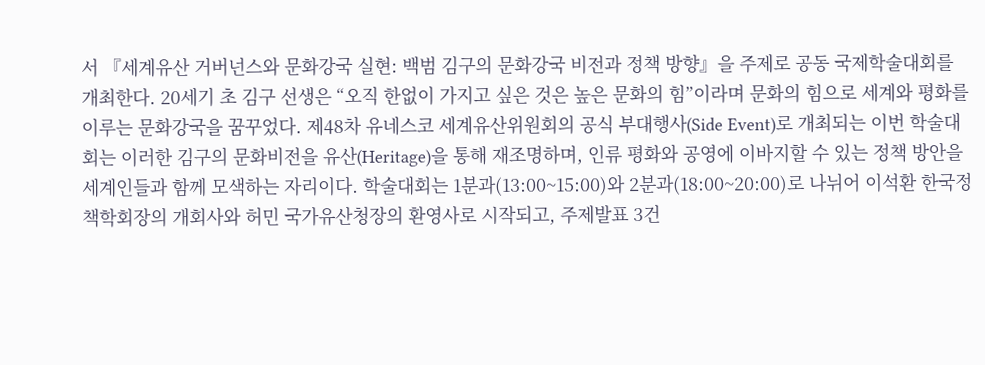서 『세계유산 거버넌스와 문화강국 실현: 백범 김구의 문화강국 비전과 정책 방향』을 주제로 공동 국제학술대회를 개최한다. 20세기 초 김구 선생은 “오직 한없이 가지고 싶은 것은 높은 문화의 힘”이라며 문화의 힘으로 세계와 평화를 이루는 문화강국을 꿈꾸었다. 제48차 유네스코 세계유산위원회의 공식 부대행사(Side Event)로 개최되는 이번 학술대회는 이러한 김구의 문화비전을 유산(Heritage)을 통해 재조명하며, 인류 평화와 공영에 이바지할 수 있는 정책 방안을 세계인들과 함께 모색하는 자리이다. 학술대회는 1분과(13:00~15:00)와 2분과(18:00~20:00)로 나뉘어 이석환 한국정책학회장의 개회사와 허민 국가유산청장의 환영사로 시작되고, 주제발표 3건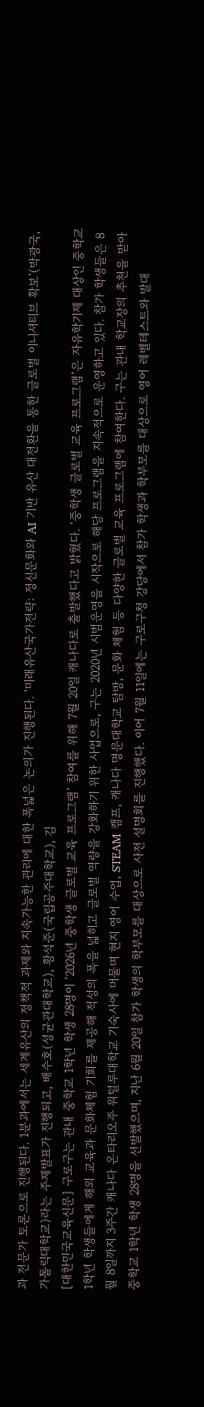과 전문가 토론으로 진행된다. 1분과에서는 세계유산의 정책적 과제와 지속가능한 관리에 대한 폭넓은 논의가 진행된다. ‘미래유산국가전략: 정신문화와 AI 기반 유산 대전환을 통한 글로벌 이니셔티브 확보’(박광국, 가톨릭대학교)라는 주제발표가 진행되고, 배수호(성균관대학교), 황석준(국립공주대학교), 김
[대한민국교육신문] 구로구는 관내 중학교 1학년 학생 28명이 ‘2026년 중학생 글로벌 교육 프로그램’ 참여를 위해 7월 20일 캐나다로 출발했다고 밝혔다. ‘중학생 글로벌 교육 프로그램’은 자유학기제 대상인 중학교 1학년 학생들에게 해외 교육과 문화체험 기회를 제공해 적성의 폭을 넓히고 글로벌 역량을 강화하기 위한 사업으로, 구는 2020년 시범운영을 시작으로 해당 프로그램을 지속적으로 운영하고 있다. 참가 학생들은 8월 8일까지 3주간 캐나다 온타리오주 워털루대학교 기숙사에 머물며 현지 영어 수업, STEAM 캠프, 캐나다 명문대학교 탐방, 문화 체험 등 다양한 글로벌 교육 프로그램에 참여한다. 구는 관내 학교장의 추천을 받아 중학교 1학년 학생 28명을 선발했으며, 지난 6월 20일 참가 학생의 학부모를 대상으로 사전 설명회를 진행했다. 이어 7월 11일에는 구로구청 강당에서 참가 학생과 학부모를 대상으로 영어 레벨테스트와 발대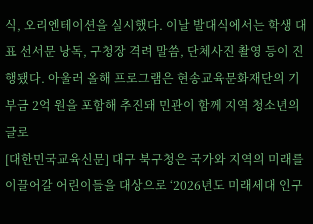식, 오리엔테이션을 실시했다. 이날 발대식에서는 학생 대표 선서문 낭독, 구청장 격려 말씀, 단체사진 촬영 등이 진행됐다. 아울러 올해 프로그램은 현송교육문화재단의 기부금 2억 원을 포함해 추진돼 민관이 함께 지역 청소년의 글로
[대한민국교육신문] 대구 북구청은 국가와 지역의 미래를 이끌어갈 어린이들을 대상으로 ‘2026년도 미래세대 인구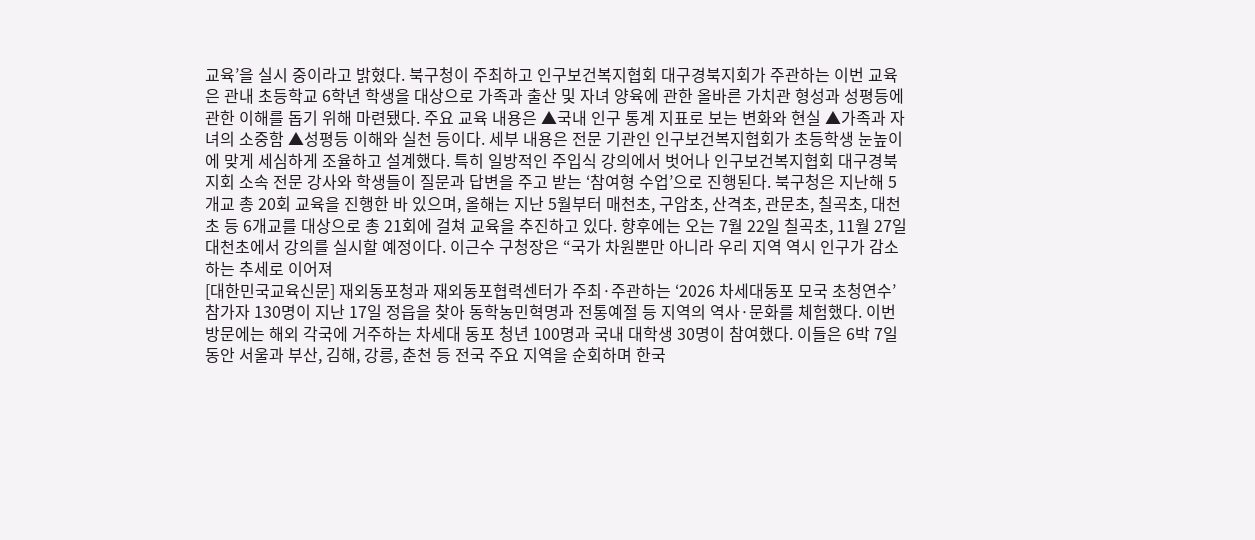교육’을 실시 중이라고 밝혔다. 북구청이 주최하고 인구보건복지협회 대구경북지회가 주관하는 이번 교육은 관내 초등학교 6학년 학생을 대상으로 가족과 출산 및 자녀 양육에 관한 올바른 가치관 형성과 성평등에 관한 이해를 돕기 위해 마련됐다. 주요 교육 내용은 ▲국내 인구 통계 지표로 보는 변화와 현실 ▲가족과 자녀의 소중함 ▲성평등 이해와 실천 등이다. 세부 내용은 전문 기관인 인구보건복지협회가 초등학생 눈높이에 맞게 세심하게 조율하고 설계했다. 특히 일방적인 주입식 강의에서 벗어나 인구보건복지협회 대구경북지회 소속 전문 강사와 학생들이 질문과 답변을 주고 받는 ‘참여형 수업’으로 진행된다. 북구청은 지난해 5개교 총 20회 교육을 진행한 바 있으며, 올해는 지난 5월부터 매천초, 구암초, 산격초, 관문초, 칠곡초, 대천초 등 6개교를 대상으로 총 21회에 걸쳐 교육을 추진하고 있다. 향후에는 오는 7월 22일 칠곡초, 11월 27일 대천초에서 강의를 실시할 예정이다. 이근수 구청장은 “국가 차원뿐만 아니라 우리 지역 역시 인구가 감소하는 추세로 이어져
[대한민국교육신문] 재외동포청과 재외동포협력센터가 주최·주관하는 ‘2026 차세대동포 모국 초청연수’ 참가자 130명이 지난 17일 정읍을 찾아 동학농민혁명과 전통예절 등 지역의 역사·문화를 체험했다. 이번 방문에는 해외 각국에 거주하는 차세대 동포 청년 100명과 국내 대학생 30명이 참여했다. 이들은 6박 7일 동안 서울과 부산, 김해, 강릉, 춘천 등 전국 주요 지역을 순회하며 한국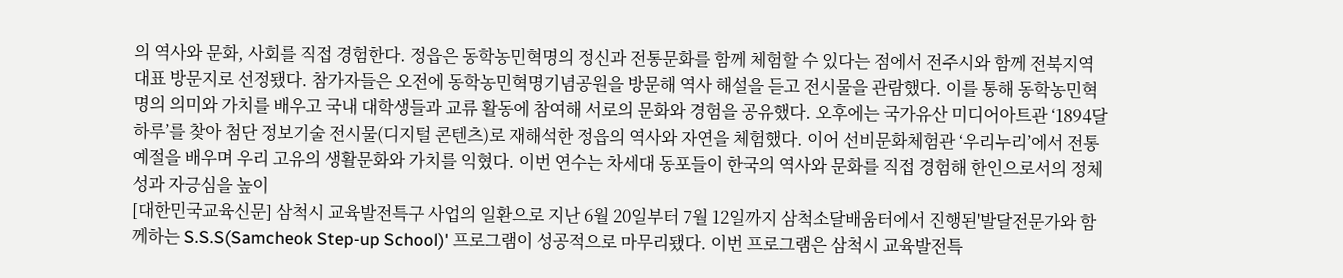의 역사와 문화, 사회를 직접 경험한다. 정읍은 동학농민혁명의 정신과 전통문화를 함께 체험할 수 있다는 점에서 전주시와 함께 전북지역 대표 방문지로 선정됐다. 참가자들은 오전에 동학농민혁명기념공원을 방문해 역사 해설을 듣고 전시물을 관람했다. 이를 통해 동학농민혁명의 의미와 가치를 배우고 국내 대학생들과 교류 활동에 참여해 서로의 문화와 경험을 공유했다. 오후에는 국가유산 미디어아트관 ‘1894달하루’를 찾아 첨단 정보기술 전시물(디지털 콘텐츠)로 재해석한 정읍의 역사와 자연을 체험했다. 이어 선비문화체험관 ‘우리누리’에서 전통예절을 배우며 우리 고유의 생활문화와 가치를 익혔다. 이번 연수는 차세대 동포들이 한국의 역사와 문화를 직접 경험해 한인으로서의 정체성과 자긍심을 높이
[대한민국교육신문] 삼척시 교육발전특구 사업의 일환으로 지난 6월 20일부터 7월 12일까지 삼척소달배움터에서 진행된'발달전문가와 함께하는 S.S.S(Samcheok Step-up School)' 프로그램이 성공적으로 마무리됐다. 이번 프로그램은 삼척시 교육발전특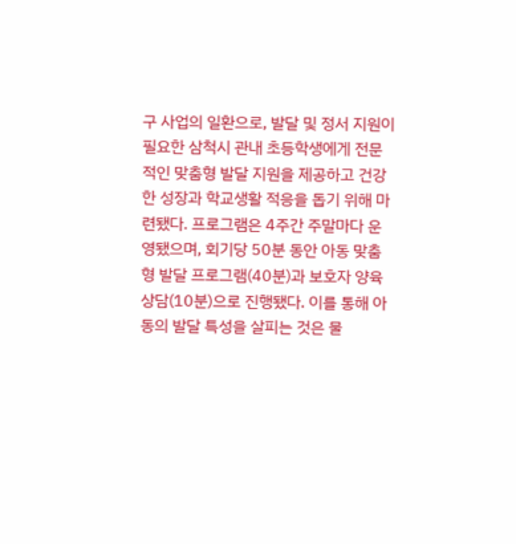구 사업의 일환으로, 발달 및 정서 지원이 필요한 삼척시 관내 초등학생에게 전문적인 맞춤형 발달 지원을 제공하고 건강한 성장과 학교생활 적응을 돕기 위해 마련됐다. 프로그램은 4주간 주말마다 운영됐으며, 회기당 50분 동안 아동 맞춤형 발달 프로그램(40분)과 보호자 양육상담(10분)으로 진행됐다. 이를 통해 아동의 발달 특성을 살피는 것은 물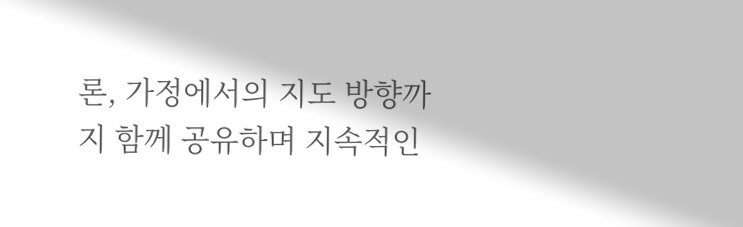론, 가정에서의 지도 방향까지 함께 공유하며 지속적인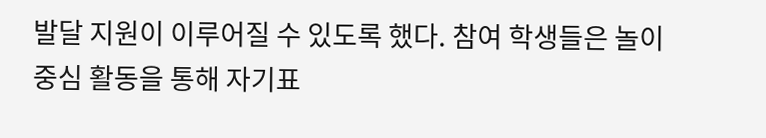발달 지원이 이루어질 수 있도록 했다. 참여 학생들은 놀이 중심 활동을 통해 자기표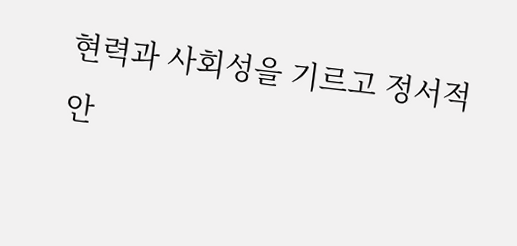현력과 사회성을 기르고 정서적 안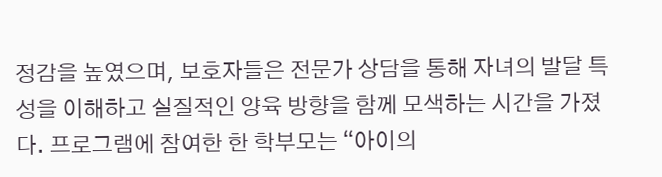정감을 높였으며, 보호자들은 전문가 상담을 통해 자녀의 발달 특성을 이해하고 실질적인 양육 방향을 함께 모색하는 시간을 가졌다. 프로그램에 참여한 한 학부모는 “아이의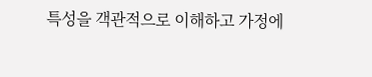특성을 객관적으로 이해하고 가정에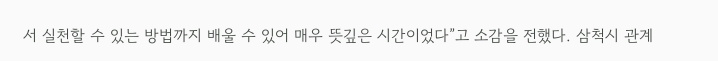서 실천할 수 있는 방법까지 배울 수 있어 매우 뜻깊은 시간이었다”고 소감을 전했다. 삼척시 관계